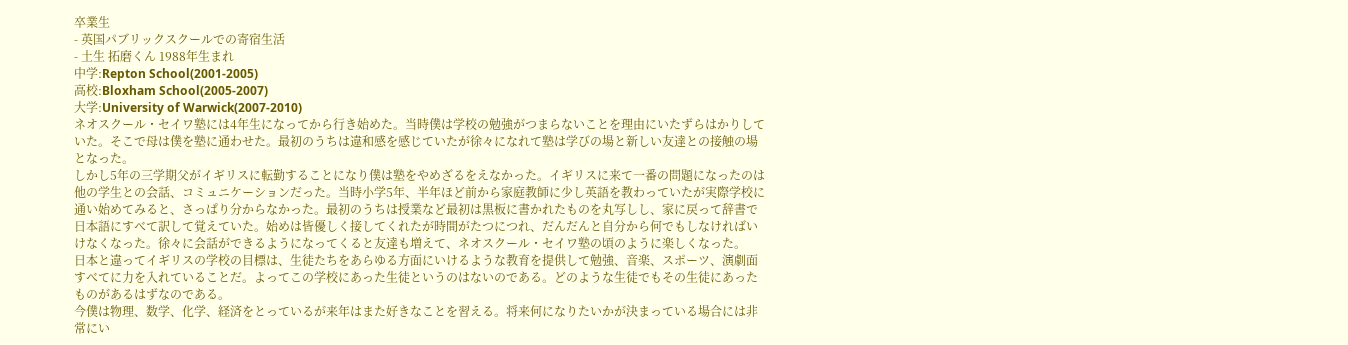卒業生
- 英国パブリックスクールでの寄宿生活
- 土生 拓磨くん 1988年生まれ
中学:Repton School(2001-2005)
高校:Bloxham School(2005-2007)
大学:University of Warwick(2007-2010)
ネオスクール・セイワ塾には4年生になってから行き始めた。当時僕は学校の勉強がつまらないことを理由にいたずらはかりしていた。そこで母は僕を塾に通わせた。最初のうちは違和感を感じていたが徐々になれて塾は学びの場と新しい友達との接触の場となった。
しかし5年の三学期父がイギリスに転勤することになり僕は塾をやめざるをえなかった。イギリスに来て一番の問題になったのは他の学生との会話、コミュニケーションだった。当時小学5年、半年ほど前から家庭教師に少し英語を教わっていたが実際学校に通い始めてみると、さっぱり分からなかった。最初のうちは授業など最初は黒板に書かれたものを丸写しし、家に戻って辞書で日本語にすべて訳して覚えていた。始めは皆優しく接してくれたが時間がたつにつれ、だんだんと自分から何でもしなければいけなくなった。徐々に会話ができるようになってくると友達も増えて、ネオスクール・セイワ塾の頃のように楽しくなった。
日本と違ってイギリスの学校の目標は、生徒たちをあらゆる方面にいけるような教育を提供して勉強、音楽、スポーツ、演劇面すべてに力を入れていることだ。よってこの学校にあった生徒というのはないのである。どのような生徒でもその生徒にあったものがあるはずなのである。
今僕は物理、数学、化学、経済をとっているが来年はまた好きなことを習える。将来何になりたいかが決まっている場合には非常にい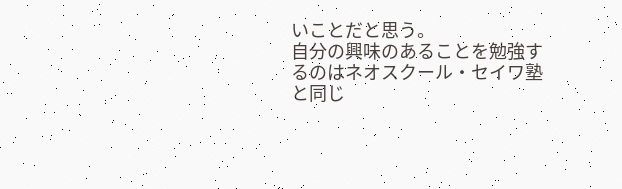いことだと思う。
自分の興味のあることを勉強するのはネオスクール・セイワ塾と同じ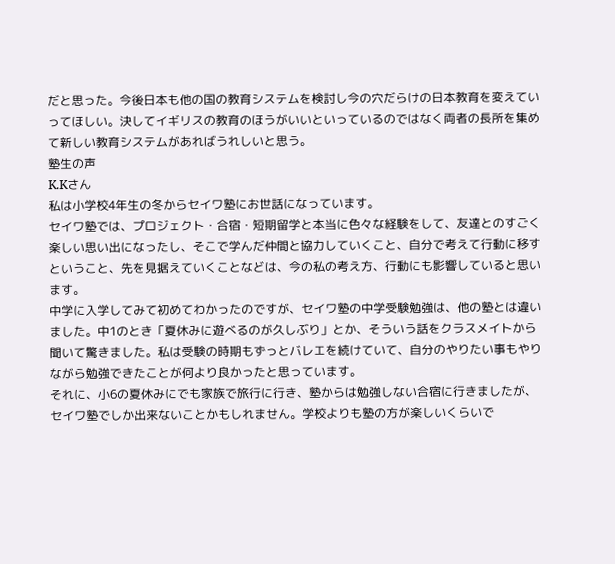だと思った。今後日本も他の国の教育システムを検討し今の穴だらけの日本教育を変えていってほしい。決してイギリスの教育のほうがいいといっているのではなく両者の長所を集めて新しい教育システムがあればうれしいと思う。
塾生の声
K.Kさん
私は小学校4年生の冬からセイワ塾にお世話になっています。
セイワ塾では、プロジェクト・合宿・短期留学と本当に色々な経験をして、友達とのすごく楽しい思い出になったし、そこで学んだ仲間と協力していくこと、自分で考えて行動に移すということ、先を見据えていくことなどは、今の私の考え方、行動にも影響していると思います。
中学に入学してみて初めてわかったのですが、セイワ塾の中学受験勉強は、他の塾とは違いました。中1のとき「夏休みに遊べるのが久しぶり」とか、そういう話をクラスメイトから聞いて驚きました。私は受験の時期もずっとバレエを続けていて、自分のやりたい事もやりながら勉強できたことが何より良かったと思っています。
それに、小6の夏休みにでも家族で旅行に行き、塾からは勉強しない合宿に行きましたが、セイワ塾でしか出来ないことかもしれません。学校よりも塾の方が楽しいくらいで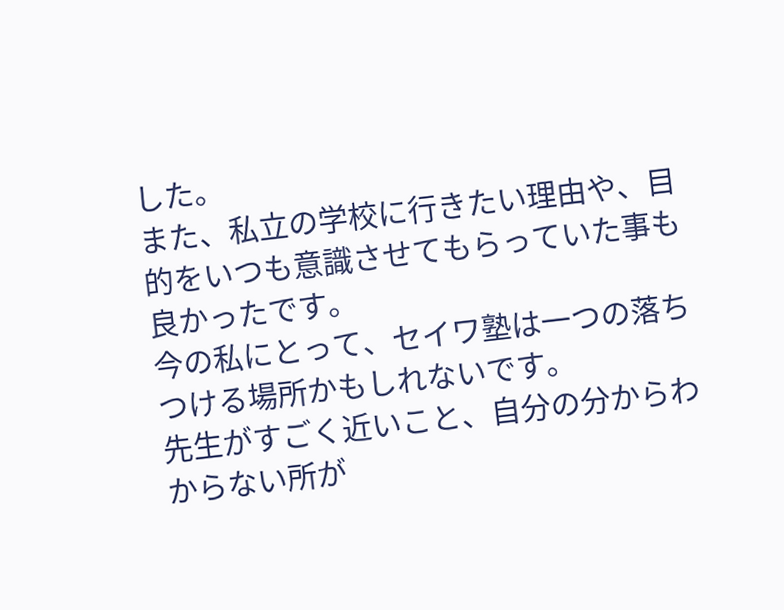した。
また、私立の学校に行きたい理由や、目的をいつも意識させてもらっていた事も良かったです。
今の私にとって、セイワ塾は一つの落ちつける場所かもしれないです。
先生がすごく近いこと、自分の分からわからない所が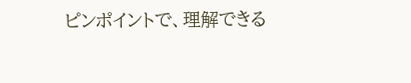ピンポイントで、理解できる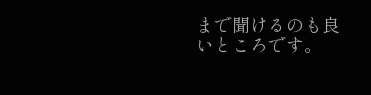まで聞けるのも良いところです。